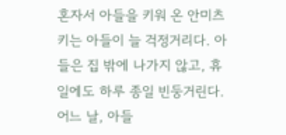혼자서 아들을 키워 온 안미츠키는 아들이 늘 걱정거리다. 아들은 집 밖에 나가지 않고, 휴일에도 하루 종일 빈둥거린다. 어느 날, 아들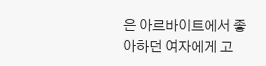은 아르바이트에서 좋아하던 여자에게 고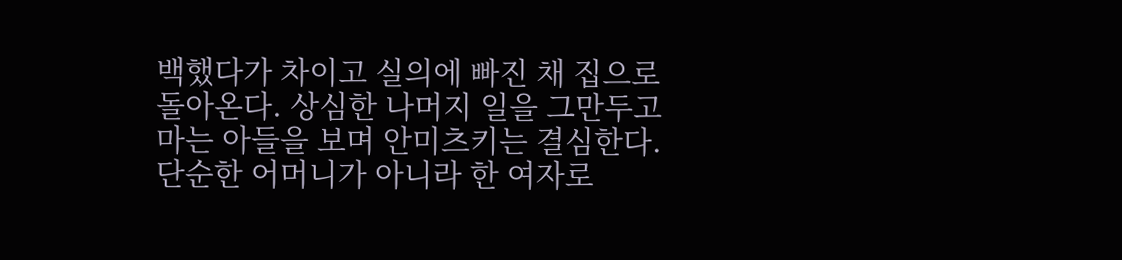백했다가 차이고 실의에 빠진 채 집으로 돌아온다. 상심한 나머지 일을 그만두고 마는 아들을 보며 안미츠키는 결심한다. 단순한 어머니가 아니라 한 여자로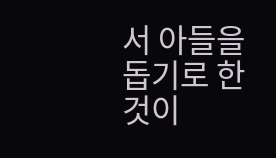서 아들을 돕기로 한 것이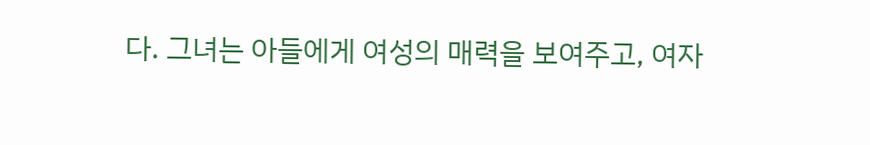다. 그녀는 아들에게 여성의 매력을 보여주고, 여자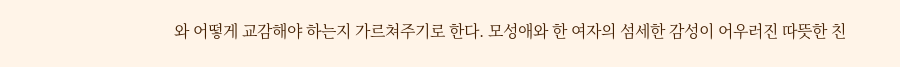와 어떻게 교감해야 하는지 가르쳐주기로 한다. 모성애와 한 여자의 섬세한 감성이 어우러진 따뜻한 친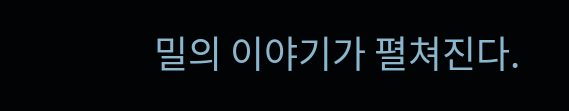밀의 이야기가 펼쳐진다.